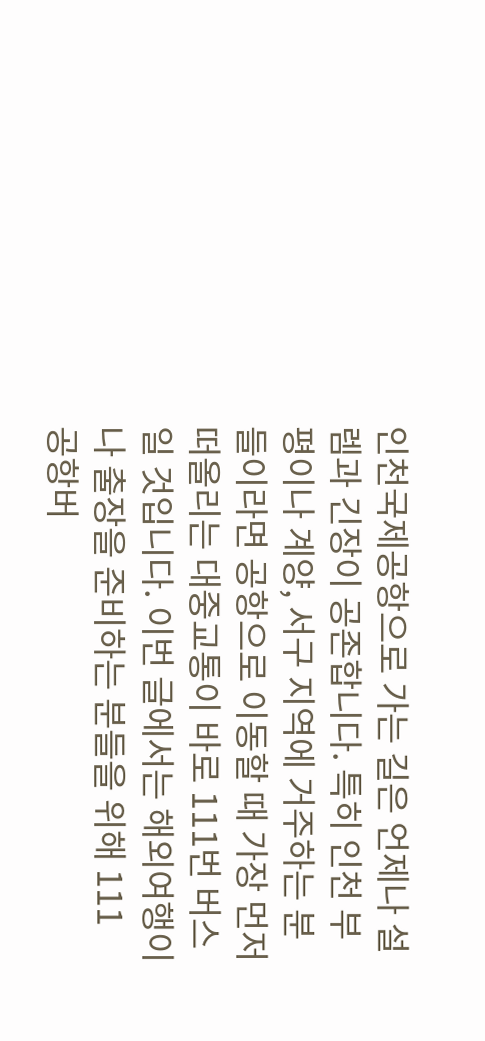인천국제공항으로 가는 길은 언제나 설렘과 긴장이 공존합니다. 특히 인천 부평이나 계양, 서구 지역에 거주하는 분들이라면 공항으로 이동할 때 가장 먼저 떠올리는 대중교통이 바로 111번 버스일 것입니다. 이번 글에서는 해외여행이나 출장을 준비하는 분들을 위해 111 공항버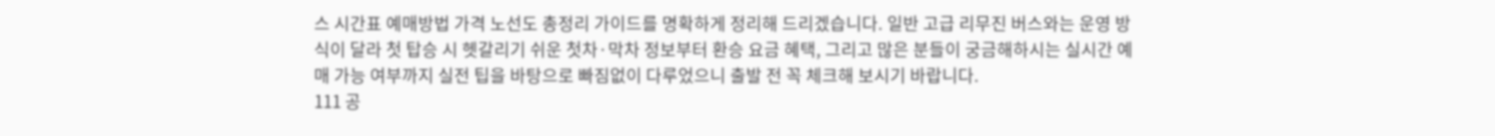스 시간표 예매방법 가격 노선도 총정리 가이드를 명확하게 정리해 드리겠습니다. 일반 고급 리무진 버스와는 운영 방식이 달라 첫 탑승 시 헷갈리기 쉬운 첫차·막차 정보부터 환승 요금 혜택, 그리고 많은 분들이 궁금해하시는 실시간 예매 가능 여부까지 실전 팁을 바탕으로 빠짐없이 다루었으니 출발 전 꼭 체크해 보시기 바랍니다.
111 공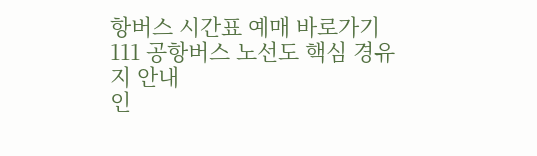항버스 시간표 예매 바로가기
111 공항버스 노선도 핵심 경유지 안내
인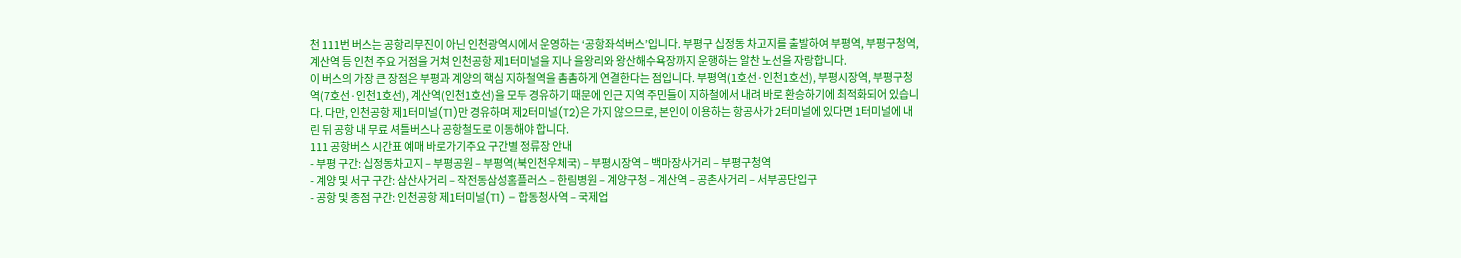천 111번 버스는 공항리무진이 아닌 인천광역시에서 운영하는 ‘공항좌석버스’입니다. 부평구 십정동 차고지를 출발하여 부평역, 부평구청역, 계산역 등 인천 주요 거점을 거쳐 인천공항 제1터미널을 지나 을왕리와 왕산해수욕장까지 운행하는 알찬 노선을 자랑합니다.
이 버스의 가장 큰 장점은 부평과 계양의 핵심 지하철역을 촘촘하게 연결한다는 점입니다. 부평역(1호선·인천1호선), 부평시장역, 부평구청역(7호선·인천1호선), 계산역(인천1호선)을 모두 경유하기 때문에 인근 지역 주민들이 지하철에서 내려 바로 환승하기에 최적화되어 있습니다. 다만, 인천공항 제1터미널(T1)만 경유하며 제2터미널(T2)은 가지 않으므로, 본인이 이용하는 항공사가 2터미널에 있다면 1터미널에 내린 뒤 공항 내 무료 셔틀버스나 공항철도로 이동해야 합니다.
111 공항버스 시간표 예매 바로가기주요 구간별 정류장 안내
- 부평 구간: 십정동차고지 – 부평공원 – 부평역(북인천우체국) – 부평시장역 – 백마장사거리 – 부평구청역
- 계양 및 서구 구간: 삼산사거리 – 작전동삼성홈플러스 – 한림병원 – 계양구청 – 계산역 – 공촌사거리 – 서부공단입구
- 공항 및 종점 구간: 인천공항 제1터미널(T1) – 합동청사역 – 국제업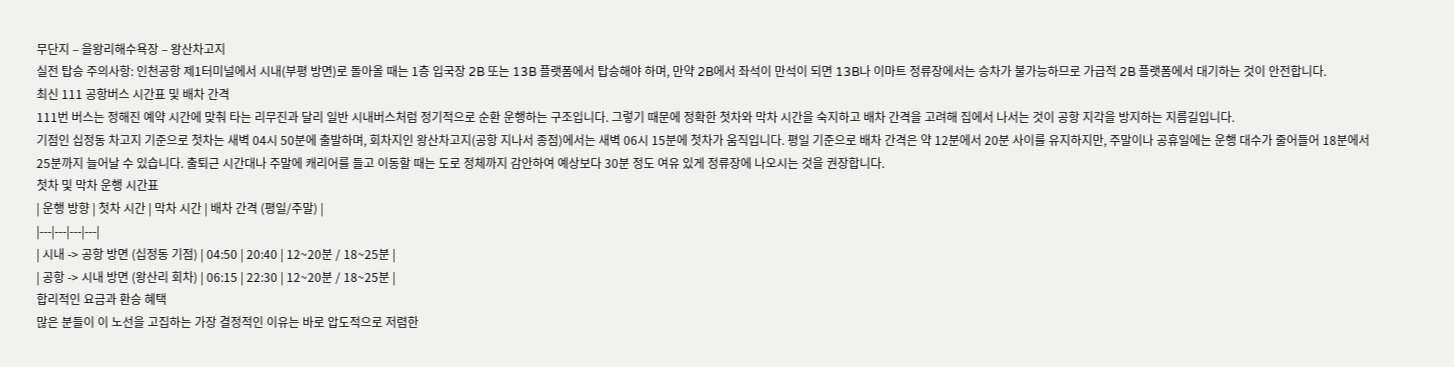무단지 – 을왕리해수욕장 – 왕산차고지
실전 탑승 주의사항: 인천공항 제1터미널에서 시내(부평 방면)로 돌아올 때는 1층 입국장 2B 또는 13B 플랫폼에서 탑승해야 하며, 만약 2B에서 좌석이 만석이 되면 13B나 이마트 정류장에서는 승차가 불가능하므로 가급적 2B 플랫폼에서 대기하는 것이 안전합니다.
최신 111 공항버스 시간표 및 배차 간격
111번 버스는 정해진 예약 시간에 맞춰 타는 리무진과 달리 일반 시내버스처럼 정기적으로 순환 운행하는 구조입니다. 그렇기 때문에 정확한 첫차와 막차 시간을 숙지하고 배차 간격을 고려해 집에서 나서는 것이 공항 지각을 방지하는 지름길입니다.
기점인 십정동 차고지 기준으로 첫차는 새벽 04시 50분에 출발하며, 회차지인 왕산차고지(공항 지나서 종점)에서는 새벽 06시 15분에 첫차가 움직입니다. 평일 기준으로 배차 간격은 약 12분에서 20분 사이를 유지하지만, 주말이나 공휴일에는 운행 대수가 줄어들어 18분에서 25분까지 늘어날 수 있습니다. 출퇴근 시간대나 주말에 캐리어를 들고 이동할 때는 도로 정체까지 감안하여 예상보다 30분 정도 여유 있게 정류장에 나오시는 것을 권장합니다.
첫차 및 막차 운행 시간표
| 운행 방향 | 첫차 시간 | 막차 시간 | 배차 간격 (평일/주말) |
|---|---|---|---|
| 시내 -> 공항 방면 (십정동 기점) | 04:50 | 20:40 | 12~20분 / 18~25분 |
| 공항 -> 시내 방면 (왕산리 회차) | 06:15 | 22:30 | 12~20분 / 18~25분 |
합리적인 요금과 환승 혜택
많은 분들이 이 노선을 고집하는 가장 결정적인 이유는 바로 압도적으로 저렴한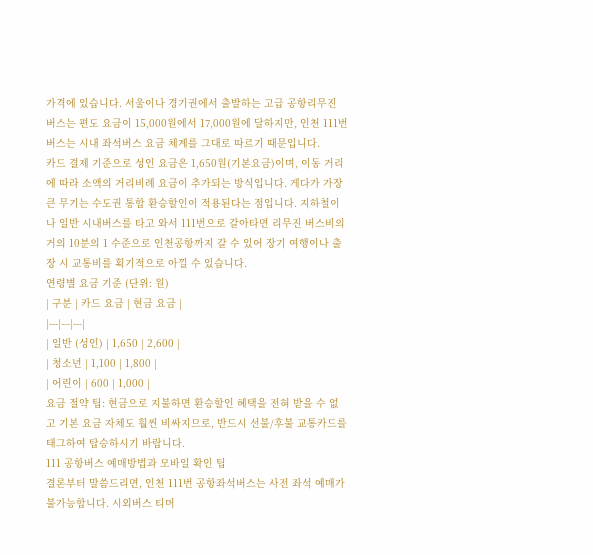가격에 있습니다. 서울이나 경기권에서 출발하는 고급 공항리무진 버스는 편도 요금이 15,000원에서 17,000원에 달하지만, 인천 111번 버스는 시내 좌석버스 요금 체계를 그대로 따르기 때문입니다.
카드 결제 기준으로 성인 요금은 1,650원(기본요금)이며, 이동 거리에 따라 소액의 거리비례 요금이 추가되는 방식입니다. 게다가 가장 큰 무기는 수도권 통합 환승할인이 적용된다는 점입니다. 지하철이나 일반 시내버스를 타고 와서 111번으로 갈아타면 리무진 버스비의 거의 10분의 1 수준으로 인천공항까지 갈 수 있어 장기 여행이나 출장 시 교통비를 획기적으로 아낄 수 있습니다.
연령별 요금 기준 (단위: 원)
| 구분 | 카드 요금 | 현금 요금 |
|---|---|---|
| 일반 (성인) | 1,650 | 2,600 |
| 청소년 | 1,100 | 1,800 |
| 어린이 | 600 | 1,000 |
요금 절약 팁: 현금으로 지불하면 환승할인 혜택을 전혀 받을 수 없고 기본 요금 자체도 훨씬 비싸지므로, 반드시 선불/후불 교통카드를 태그하여 탑승하시기 바랍니다.
111 공항버스 예매방법과 모바일 확인 팁
결론부터 말씀드리면, 인천 111번 공항좌석버스는 사전 좌석 예매가 불가능합니다. 시외버스 티머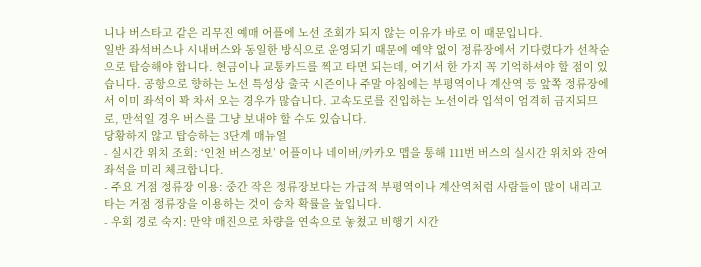니나 버스타고 같은 리무진 예매 어플에 노선 조회가 되지 않는 이유가 바로 이 때문입니다.
일반 좌석버스나 시내버스와 동일한 방식으로 운영되기 때문에 예약 없이 정류장에서 기다렸다가 선착순으로 탑승해야 합니다. 현금이나 교통카드를 찍고 타면 되는데, 여기서 한 가지 꼭 기억하셔야 할 점이 있습니다. 공항으로 향하는 노선 특성상 출국 시즌이나 주말 아침에는 부평역이나 계산역 등 앞쪽 정류장에서 이미 좌석이 꽉 차서 오는 경우가 많습니다. 고속도로를 진입하는 노선이라 입석이 엄격히 금지되므로, 만석일 경우 버스를 그냥 보내야 할 수도 있습니다.
당황하지 않고 탑승하는 3단계 매뉴얼
- 실시간 위치 조회: ‘인천 버스정보’ 어플이나 네이버/카카오 맵을 통해 111번 버스의 실시간 위치와 잔여 좌석을 미리 체크합니다.
- 주요 거점 정류장 이용: 중간 작은 정류장보다는 가급적 부평역이나 계산역처럼 사람들이 많이 내리고 타는 거점 정류장을 이용하는 것이 승차 확률을 높입니다.
- 우회 경로 숙지: 만약 매진으로 차량을 연속으로 놓쳤고 비행기 시간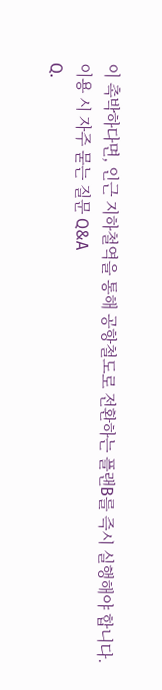이 촉박하다면, 인근 지하철역을 통해 공항철도로 전환하는 플랜B를 즉시 실행해야 합니다.
이용 시 자주 묻는 질문 Q&A
Q.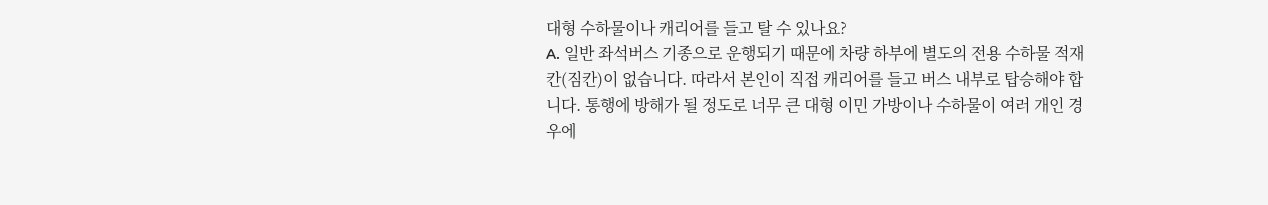대형 수하물이나 캐리어를 들고 탈 수 있나요?
A. 일반 좌석버스 기종으로 운행되기 때문에 차량 하부에 별도의 전용 수하물 적재 칸(짐칸)이 없습니다. 따라서 본인이 직접 캐리어를 들고 버스 내부로 탑승해야 합니다. 통행에 방해가 될 정도로 너무 큰 대형 이민 가방이나 수하물이 여러 개인 경우에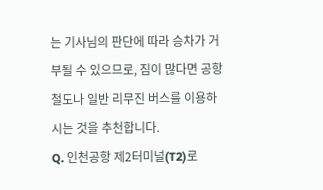는 기사님의 판단에 따라 승차가 거부될 수 있으므로, 짐이 많다면 공항철도나 일반 리무진 버스를 이용하시는 것을 추천합니다.
Q. 인천공항 제2터미널(T2)로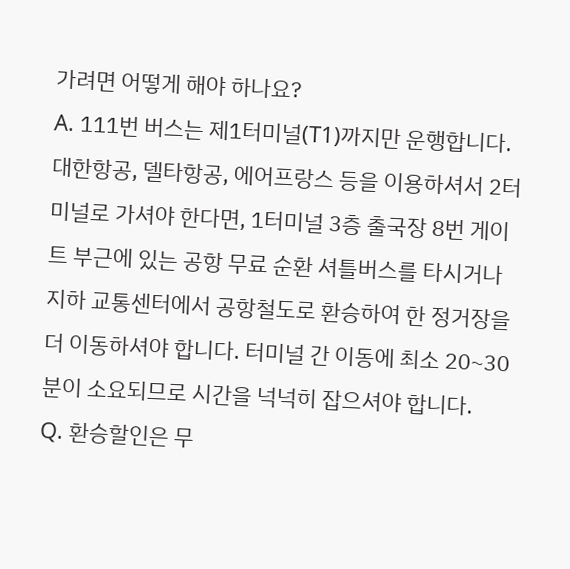가려면 어떻게 해야 하나요?
A. 111번 버스는 제1터미널(T1)까지만 운행합니다. 대한항공, 델타항공, 에어프랑스 등을 이용하셔서 2터미널로 가셔야 한다면, 1터미널 3층 출국장 8번 게이트 부근에 있는 공항 무료 순환 셔틀버스를 타시거나 지하 교통센터에서 공항철도로 환승하여 한 정거장을 더 이동하셔야 합니다. 터미널 간 이동에 최소 20~30분이 소요되므로 시간을 넉넉히 잡으셔야 합니다.
Q. 환승할인은 무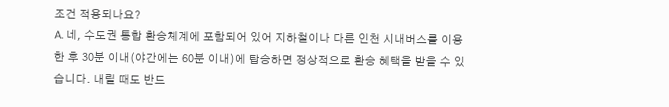조건 적용되나요?
A. 네, 수도권 통합 환승체계에 포함되어 있어 지하철이나 다른 인천 시내버스를 이용한 후 30분 이내(야간에는 60분 이내)에 탑승하면 정상적으로 환승 혜택을 받을 수 있습니다. 내릴 때도 반드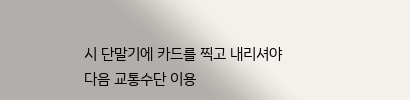시 단말기에 카드를 찍고 내리셔야 다음 교통수단 이용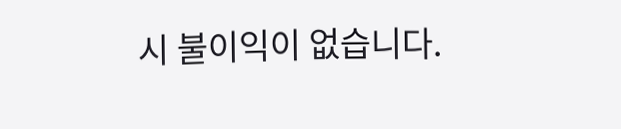시 불이익이 없습니다.